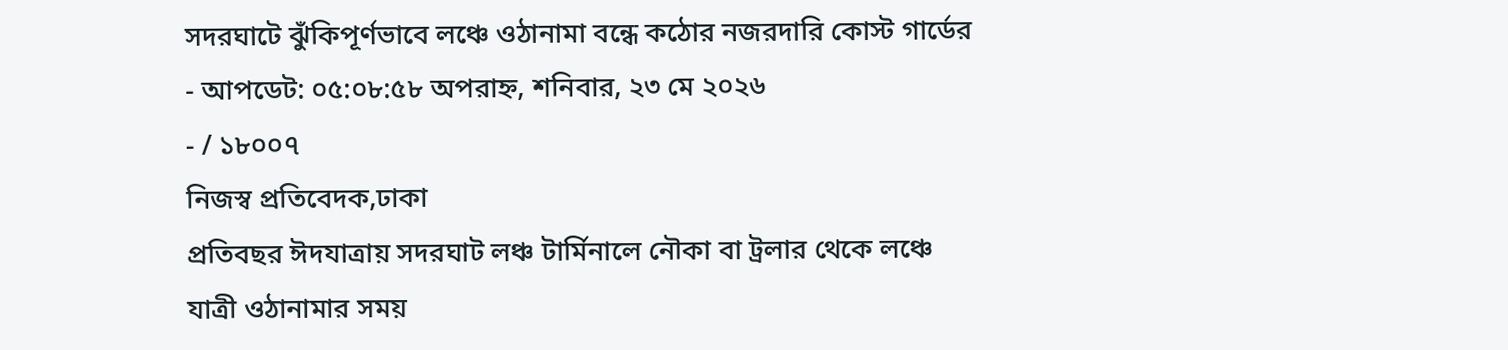সদরঘাটে ঝুঁকিপূর্ণভাবে লঞ্চে ওঠানামা বন্ধে কঠোর নজরদারি কোস্ট গার্ডের
- আপডেট: ০৫:০৮:৫৮ অপরাহ্ন, শনিবার, ২৩ মে ২০২৬
- / ১৮০০৭
নিজস্ব প্রতিবেদক,ঢাকা
প্রতিবছর ঈদযাত্রায় সদরঘাট লঞ্চ টার্মিনালে নৌকা বা ট্রলার থেকে লঞ্চে যাত্রী ওঠানামার সময়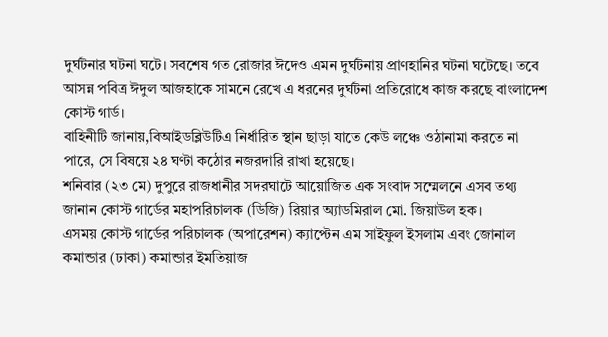দুর্ঘটনার ঘটনা ঘটে। সবশেষ গত রোজার ঈদেও এমন দুর্ঘটনায় প্রাণহানির ঘটনা ঘটেছে। তবে আসন্ন পবিত্র ঈদুল আজহাকে সামনে রেখে এ ধরনের দুর্ঘটনা প্রতিরোধে কাজ করছে বাংলাদেশ কোস্ট গার্ড।
বাহিনীটি জানায়,বিআইডব্লিউটিএ নির্ধারিত স্থান ছাড়া যাতে কেউ লঞ্চে ওঠানামা করতে না পারে, সে বিষয়ে ২৪ ঘণ্টা কঠোর নজরদারি রাখা হয়েছে।
শনিবার (২৩ মে) দুপুরে রাজধানীর সদরঘাটে আয়োজিত এক সংবাদ সম্মেলনে এসব তথ্য জানান কোস্ট গার্ডের মহাপরিচালক (ডিজি) রিয়ার অ্যাডমিরাল মো. জিয়াউল হক।
এসময় কোস্ট গার্ডের পরিচালক (অপারেশন) ক্যাপ্টেন এম সাইফুল ইসলাম এবং জোনাল কমান্ডার (ঢাকা) কমান্ডার ইমতিয়াজ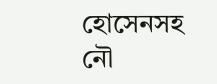হোসেনসহ নৌ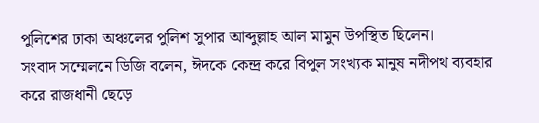পুলিশের ঢাকা অঞ্চলের পুলিশ সুপার আব্দুল্লাহ আল মামুন উপস্থিত ছিলেন।
সংবাদ সম্মেলনে ডিজি বলেন, ঈদকে কেন্দ্র করে বিপুল সংখ্যক মানুষ নদীপথ ব্যবহার করে রাজধানী ছেড়ে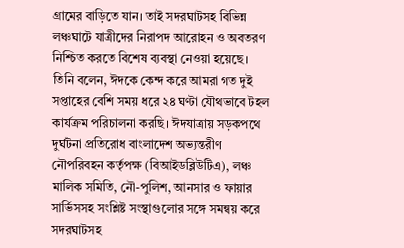গ্রামের বাড়িতে যান। তাই সদরঘাটসহ বিভিন্ন লঞ্চঘাটে যাত্রীদের নিরাপদ আরোহন ও অবতরণ নিশ্চিত করতে বিশেষ ব্যবস্থা নেওয়া হয়েছে।
তিনি বলেন, ঈদকে কেন্দ করে আমরা গত দুই সপ্তাহের বেশি সময় ধরে ২৪ ঘণ্টা যৌথভাবে টহল কার্যক্রম পরিচালনা করছি। ঈদযাত্রায় সড়কপথে দুর্ঘটনা প্রতিরোধ বাংলাদেশ অভ্যন্তরীণ নৌপরিবহন কর্তৃপক্ষ (বিআইডব্লিউটিএ), লঞ্চ মালিক সমিতি, নৌ-পুলিশ, আনসার ও ফায়ার সার্ভিসসহ সংশ্লিষ্ট সংস্থাগুলোর সঙ্গে সমন্বয় করে সদরঘাটসহ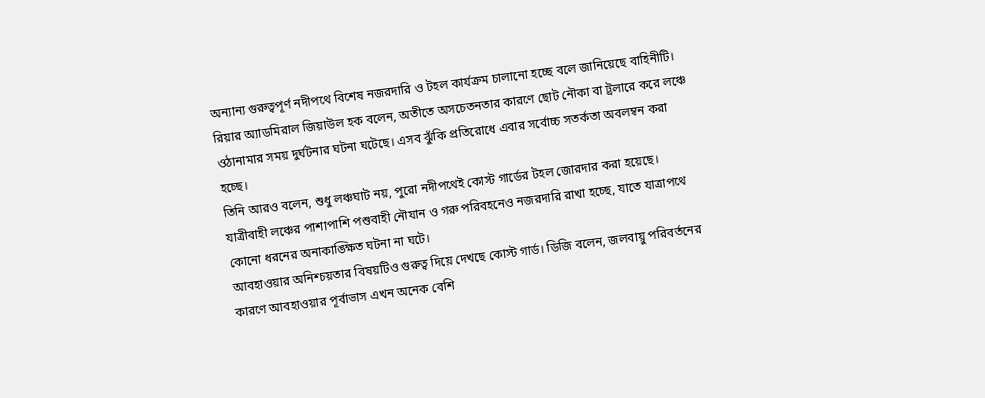অন্যান্য গুরুত্বপূর্ণ নদীপথে বিশেষ নজরদারি ও টহল কার্যক্রম চালানো হচ্ছে বলে জানিয়েছে বাহিনীটি।
রিয়ার অ্যাডমিরাল জিয়াউল হক বলেন, অতীতে অসচেতনতার কারণে ছোট নৌকা বা ট্রলারে করে লঞ্চে ওঠানামার সময় দুর্ঘটনার ঘটনা ঘটেছে। এসব ঝুঁকি প্রতিরোধে এবার সর্বোচ্চ সতর্কতা অবলম্বন করা হচ্ছে।
তিনি আরও বলেন, শুধু লঞ্চঘাট নয়, পুরো নদীপথেই কোস্ট গার্ডের টহল জোরদার করা হয়েছে। যাত্রীবাহী লঞ্চের পাশাপাশি পশুবাহী নৌযান ও গরু পরিবহনেও নজরদারি রাখা হচ্ছে, যাতে যাত্রাপথে কোনো ধরনের অনাকাঙ্ক্ষিত ঘটনা না ঘটে।
আবহাওয়ার অনিশ্চয়তার বিষয়টিও গুরুত্ব দিয়ে দেখছে কোস্ট গার্ড। ডিজি বলেন, জলবায়ু পরিবর্তনের কারণে আবহাওয়ার পূর্বাভাস এখন অনেক বেশি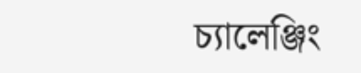চ্যালেঞ্জিং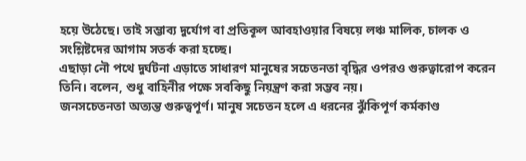হয়ে উঠেছে। তাই সম্ভাব্য দুর্যোগ বা প্রতিকূল আবহাওয়ার বিষয়ে লঞ্চ মালিক, চালক ও সংশ্লিষ্টদের আগাম সতর্ক করা হচ্ছে।
এছাড়া নৌ পথে দুর্ঘটনা এড়াতে সাধারণ মানুষের সচেতনতা বৃদ্ধির ওপরও গুরুত্বারোপ করেন তিনি। বলেন, শুধু বাহিনীর পক্ষে সবকিছু নিয়ন্ত্রণ করা সম্ভব নয়।
জনসচেতনতা অত্যন্ত গুরুত্বপূর্ণ। মানুষ সচেতন হলে এ ধরনের ঝুঁকিপূর্ণ কর্মকাণ্ড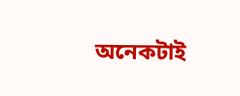অনেকটাই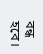বন্ধ হবে।